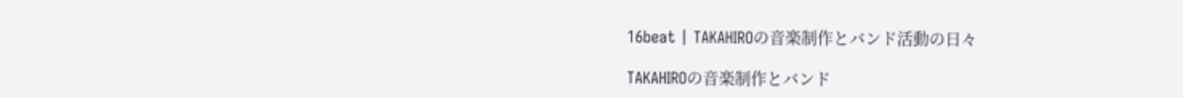16beat | TAKAHIROの音楽制作とバンド活動の日々

TAKAHIROの音楽制作とバンド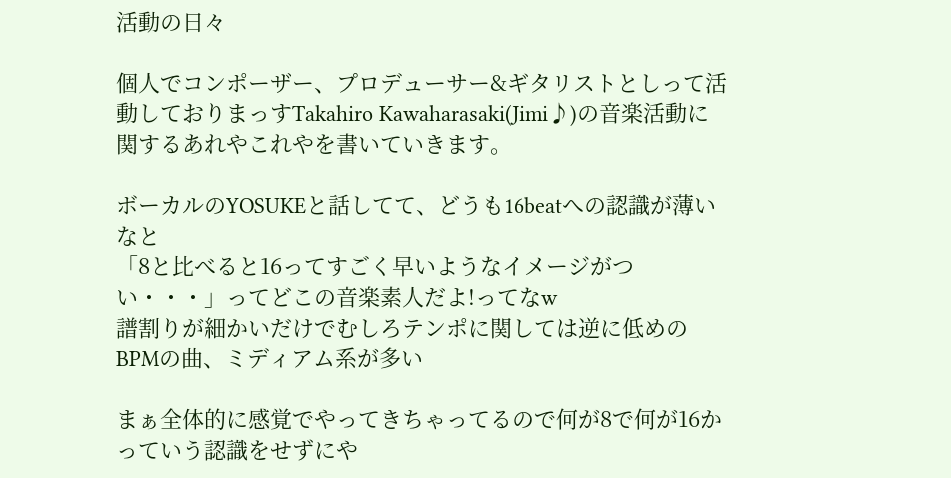活動の日々

個人でコンポーザー、プロデューサー&ギタリストとしって活動しておりまっすTakahiro Kawaharasaki(Jimi♪)の音楽活動に関するあれやこれやを書いていきます。

ボーカルのYOSUKEと話してて、どうも16beatへの認識が薄いなと
「8と比べると16ってすごく早いようなイメージがつい・・・」ってどこの音楽素人だよ!ってなw
譜割りが細かいだけでむしろテンポに関しては逆に低めのBPMの曲、ミディアム系が多い

まぁ全体的に感覚でやってきちゃってるので何が8で何が16かっていう認識をせずにや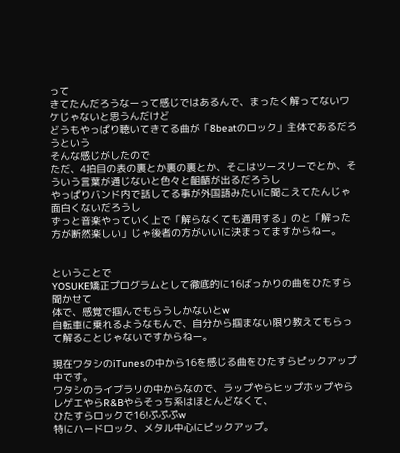って
きてたんだろうなーって感じではあるんで、まったく解ってないワケじゃないと思うんだけど
どうもやっぱり聴いてきてる曲が「8beatのロック」主体であるだろうという
そんな感じがしたので
ただ、4拍目の表の裏とか裏の裏とか、そこはツースリーでとか、そういう言葉が通じないと色々と齟齬が出るだろうし
やっぱりバンド内で話してる事が外国語みたいに聞こえてたんじゃ面白くないだろうし
ずっと音楽やっていく上で「解らなくても通用する」のと「解った方が断然楽しい」じゃ後者の方がいいに決まってますからねー。


ということで
YOSUKE矯正プログラムとして徹底的に16ばっかりの曲をひたすら聞かせて
体で、感覚で掴んでもらうしかないとw
自転車に乗れるようなもんで、自分から掴まない限り教えてもらって解ることじゃないですからねー。

現在ワタシのiTunesの中から16を感じる曲をひたすらピックアップ中です。
ワタシのライブラリの中からなので、ラップやらヒップホップやらレゲエやらR&Bやらそっち系はほとんどなくて、
ひたすらロックで16!ぷぷぷw
特にハードロック、メタル中心にピックアップ。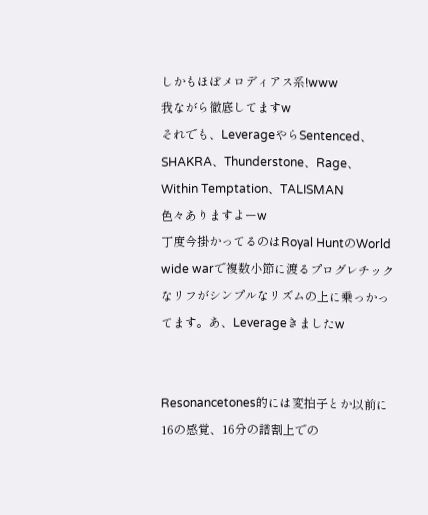しかもほぼメロディアス系!www
我ながら徹底してますw
それでも、LeverageやらSentenced、SHAKRA、Thunderstone、Rage、Within Temptation、TALISMAN
色々ありますよーw
丁度今掛かってるのはRoyal HuntのWorld wide warで複数小節に渡るプログレチックなリフがシンプルなリズムの上に乗っかってます。あ、Leverageきましたw


Resonancetones的には変拍子とか以前に16の感覚、16分の譜割上での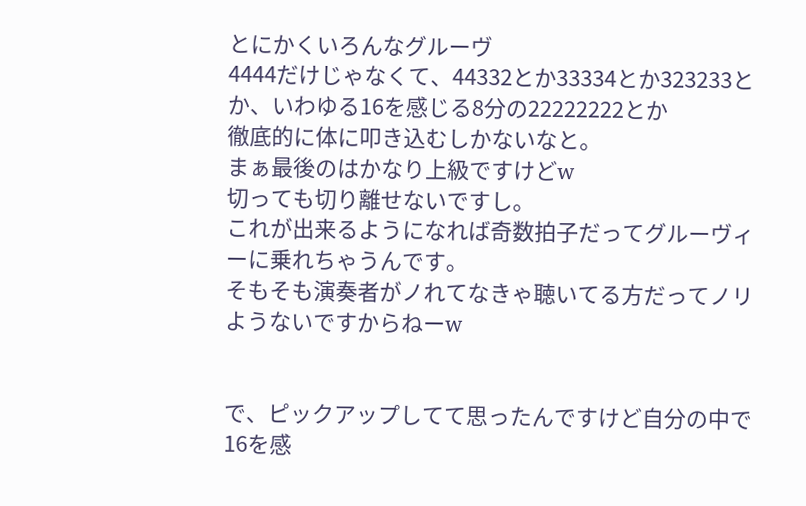とにかくいろんなグルーヴ
4444だけじゃなくて、44332とか33334とか323233とか、いわゆる16を感じる8分の22222222とか
徹底的に体に叩き込むしかないなと。
まぁ最後のはかなり上級ですけどw
切っても切り離せないですし。
これが出来るようになれば奇数拍子だってグルーヴィーに乗れちゃうんです。
そもそも演奏者がノれてなきゃ聴いてる方だってノリようないですからねーw


で、ピックアップしてて思ったんですけど自分の中で16を感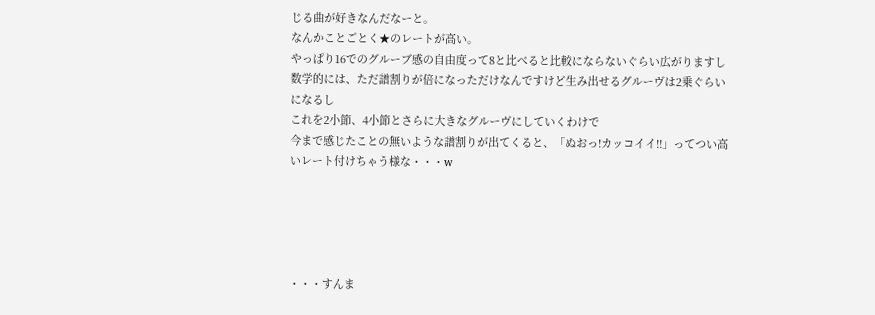じる曲が好きなんだなーと。
なんかことごとく★のレートが高い。
やっぱり16でのグルーブ感の自由度って8と比べると比較にならないぐらい広がりますし
数学的には、ただ譜割りが倍になっただけなんですけど生み出せるグルーヴは2乗ぐらいになるし
これを2小節、4小節とさらに大きなグルーヴにしていくわけで
今まで感じたことの無いような譜割りが出てくると、「ぬおっ!カッコイイ!!」ってつい高いレート付けちゃう様な・・・w





・・・すんま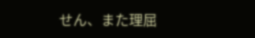せん、また理屈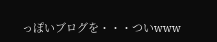っぽいブログを・・・ついwww